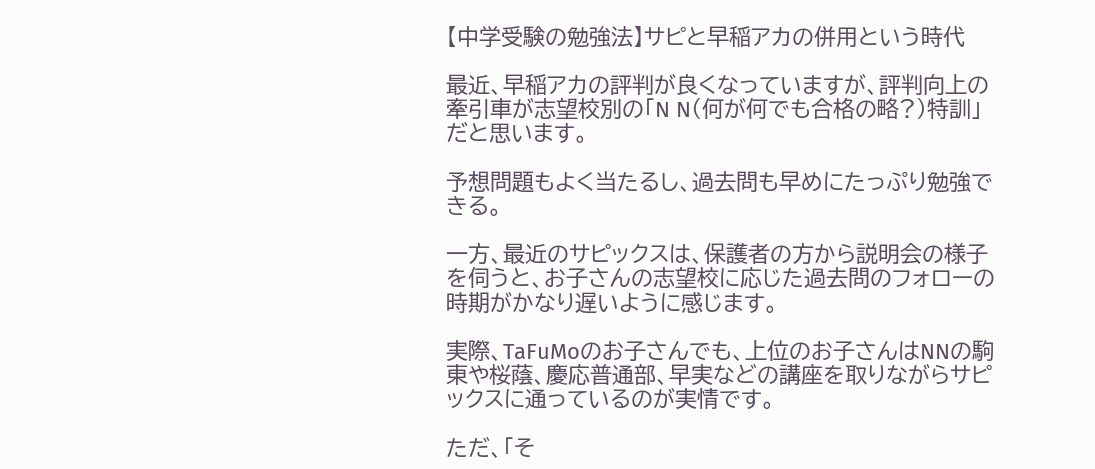【中学受験の勉強法】サピと早稲アカの併用という時代

最近、早稲アカの評判が良くなっていますが、評判向上の牽引車が志望校別の「N N(何が何でも合格の略?)特訓」だと思います。

予想問題もよく当たるし、過去問も早めにたっぷり勉強できる。

一方、最近のサピックスは、保護者の方から説明会の様子を伺うと、お子さんの志望校に応じた過去問のフォローの時期がかなり遅いように感じます。

実際、TaFuMoのお子さんでも、上位のお子さんはNNの駒東や桜蔭、慶応普通部、早実などの講座を取りながらサピックスに通っているのが実情です。

ただ、「そ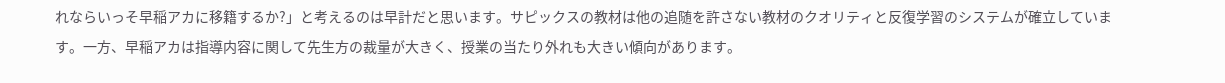れならいっそ早稲アカに移籍するか?」と考えるのは早計だと思います。サピックスの教材は他の追随を許さない教材のクオリティと反復学習のシステムが確立しています。一方、早稲アカは指導内容に関して先生方の裁量が大きく、授業の当たり外れも大きい傾向があります。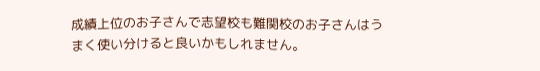成績上位のお子さんで志望校も難関校のお子さんはうまく使い分けると良いかもしれません。